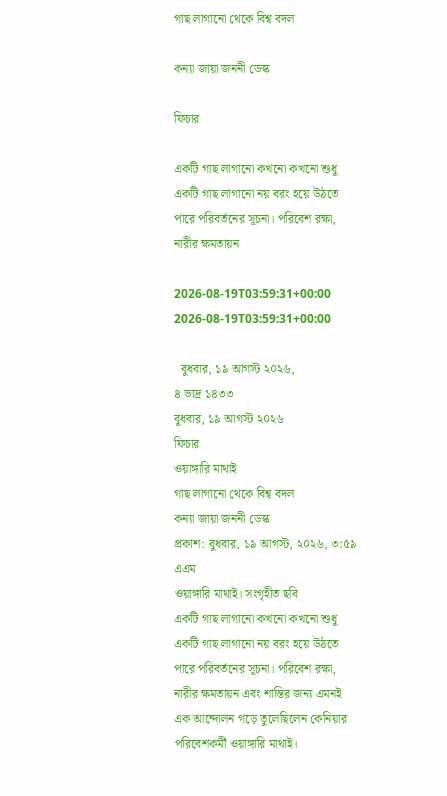গাছ লাগানো থেকে বিশ্ব বদল

কন্যা জায়া জননী ডেস্ক

ফিচার

একটি গাছ লাগানো কখনো কখনো শুধু একটি গাছ লাগানো নয় বরং হয়ে উঠতে পারে পরিবর্তনের সূচনা। পরিবেশ রক্ষা, নারীর ক্ষমতায়ন

2026-08-19T03:59:31+00:00
2026-08-19T03:59:31+00:00

  বুধবার, ১৯ আগস্ট ২০২৬,
৪ ভাদ্র ১৪৩৩
বুধবার, ১৯ আগস্ট ২০২৬
ফিচার
ওয়াঙ্গারি মাথাই
গাছ লাগানো থেকে বিশ্ব বদল
কন্যা জায়া জননী ডেস্ক
প্রকাশ: বুধবার, ১৯ আগস্ট, ২০২৬, ৩:৫৯ এএম
ওয়াঙ্গারি মাথাই। সংগৃহীত ছবি
একটি গাছ লাগানো কখনো কখনো শুধু একটি গাছ লাগানো নয় বরং হয়ে উঠতে পারে পরিবর্তনের সূচনা। পরিবেশ রক্ষা, নারীর ক্ষমতায়ন এবং শান্তির জন্য এমনই এক আন্দোলন গড়ে তুলেছিলেন কেনিয়ার পরিবেশকর্মী ওয়াঙ্গারি মাথাই।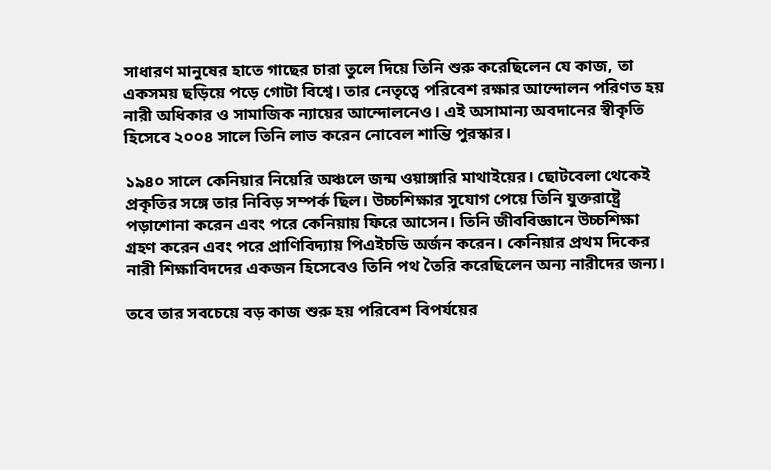সাধারণ মানুষের হাতে গাছের চারা তুলে দিয়ে তিনি শুরু করেছিলেন যে কাজ, তা একসময় ছড়িয়ে পড়ে গোটা বিশ্বে। তার নেতৃত্বে পরিবেশ রক্ষার আন্দোলন পরিণত হয় নারী অধিকার ও সামাজিক ন্যায়ের আন্দোলনেও। এই অসামান্য অবদানের স্বীকৃতি হিসেবে ২০০৪ সালে তিনি লাভ করেন নোবেল শান্তি পুরস্কার।

১৯৪০ সালে কেনিয়ার নিয়েরি অঞ্চলে জন্ম ওয়াঙ্গারি মাথাইয়ের। ছোটবেলা থেকেই প্রকৃতির সঙ্গে তার নিবিড় সম্পর্ক ছিল। উচ্চশিক্ষার সুযোগ পেয়ে তিনি যুক্তরাষ্ট্রে পড়াশোনা করেন এবং পরে কেনিয়ায় ফিরে আসেন। তিনি জীববিজ্ঞানে উচ্চশিক্ষা গ্রহণ করেন এবং পরে প্রাণিবিদ্যায় পিএইচডি অর্জন করেন। কেনিয়ার প্রথম দিকের নারী শিক্ষাবিদদের একজন হিসেবেও তিনি পথ তৈরি করেছিলেন অন্য নারীদের জন্য।

তবে তার সবচেয়ে বড় কাজ শুরু হয় পরিবেশ বিপর্যয়ের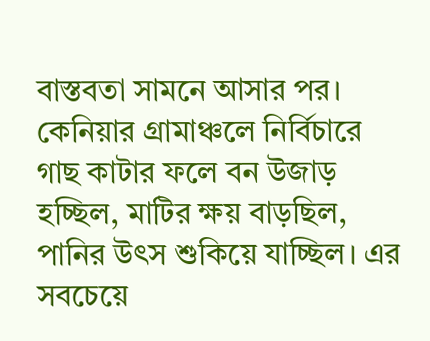বাস্তবতা সামনে আসার পর। কেনিয়ার গ্রামাঞ্চলে নির্বিচারে গাছ কাটার ফলে বন উজাড় হচ্ছিল, মাটির ক্ষয় বাড়ছিল, পানির উৎস শুকিয়ে যাচ্ছিল। এর সবচেয়ে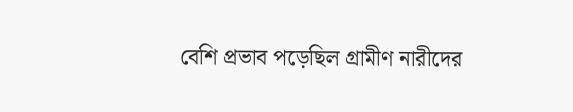বেশি প্রভাব পড়েছিল গ্রামীণ নারীদের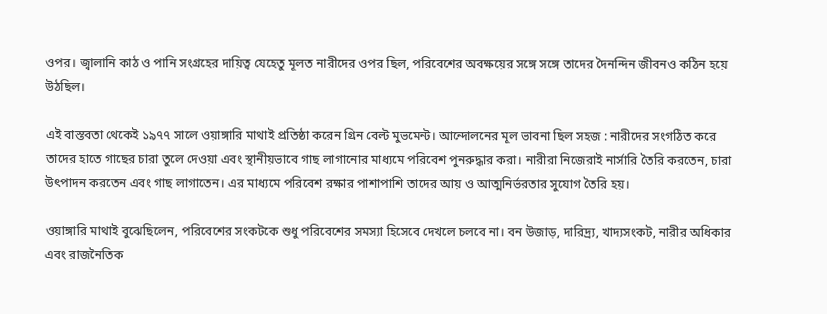ওপর। জ্বালানি কাঠ ও পানি সংগ্রহের দায়িত্ব যেহেতু মূলত নারীদের ওপর ছিল, পরিবেশের অবক্ষয়ের সঙ্গে সঙ্গে তাদের দৈনন্দিন জীবনও কঠিন হয়ে উঠছিল।

এই বাস্তবতা থেকেই ১৯৭৭ সালে ওয়াঙ্গারি মাথাই প্রতিষ্ঠা করেন গ্রিন বেল্ট মুভমেন্ট। আন্দোলনের মূল ভাবনা ছিল সহজ : নারীদের সংগঠিত করে তাদের হাতে গাছের চারা তুলে দেওয়া এবং স্থানীয়ভাবে গাছ লাগানোর মাধ্যমে পরিবেশ পুনরুদ্ধার করা। নারীরা নিজেরাই নার্সারি তৈরি করতেন, চারা উৎপাদন করতেন এবং গাছ লাগাতেন। এর মাধ্যমে পরিবেশ রক্ষার পাশাপাশি তাদের আয় ও আত্মনির্ভরতার সুযোগ তৈরি হয়।

ওয়াঙ্গারি মাথাই বুঝেছিলেন, পরিবেশের সংকটকে শুধু পরিবেশের সমস্যা হিসেবে দেখলে চলবে না। বন উজাড়, দারিদ্র্য, খাদ্যসংকট, নারীর অধিকার এবং রাজনৈতিক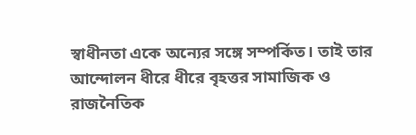স্বাধীনতা একে অন্যের সঙ্গে সম্পর্কিত। তাই তার আন্দোলন ধীরে ধীরে বৃহত্তর সামাজিক ও রাজনৈতিক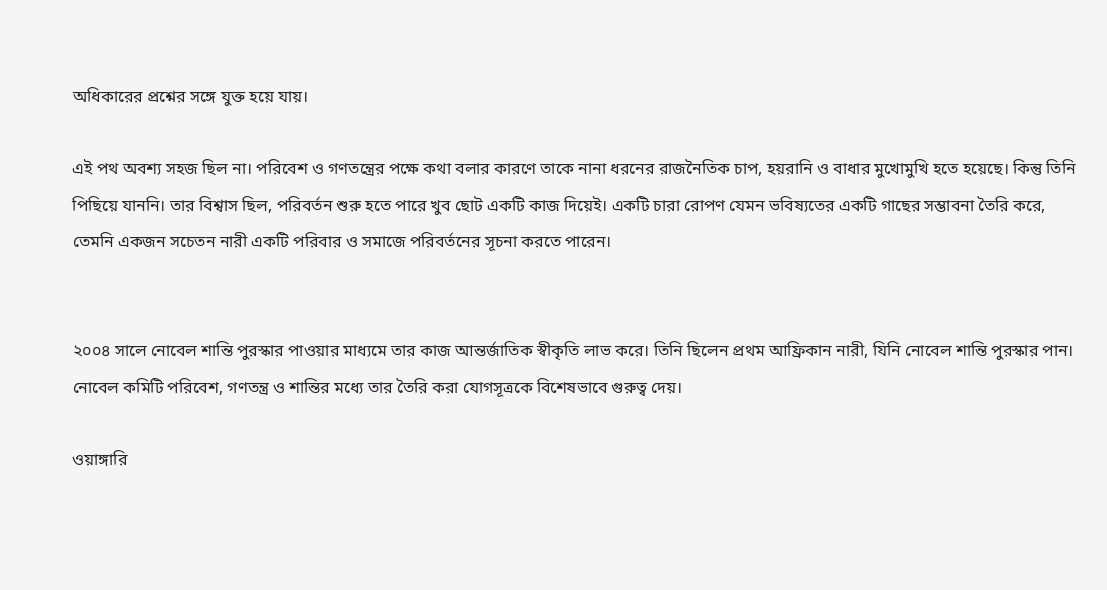অধিকারের প্রশ্নের সঙ্গে যুক্ত হয়ে যায়।

এই পথ অবশ্য সহজ ছিল না। পরিবেশ ও গণতন্ত্রের পক্ষে কথা বলার কারণে তাকে নানা ধরনের রাজনৈতিক চাপ, হয়রানি ও বাধার মুখোমুখি হতে হয়েছে। কিন্তু তিনি পিছিয়ে যাননি। তার বিশ্বাস ছিল, পরিবর্তন শুরু হতে পারে খুব ছোট একটি কাজ দিয়েই। একটি চারা রোপণ যেমন ভবিষ্যতের একটি গাছের সম্ভাবনা তৈরি করে, তেমনি একজন সচেতন নারী একটি পরিবার ও সমাজে পরিবর্তনের সূচনা করতে পারেন।


২০০৪ সালে নোবেল শান্তি পুরস্কার পাওয়ার মাধ্যমে তার কাজ আন্তর্জাতিক স্বীকৃতি লাভ করে। তিনি ছিলেন প্রথম আফ্রিকান নারী, যিনি নোবেল শান্তি পুরস্কার পান। নোবেল কমিটি পরিবেশ, গণতন্ত্র ও শান্তির মধ্যে তার তৈরি করা যোগসূত্রকে বিশেষভাবে গুরুত্ব দেয়।

ওয়াঙ্গারি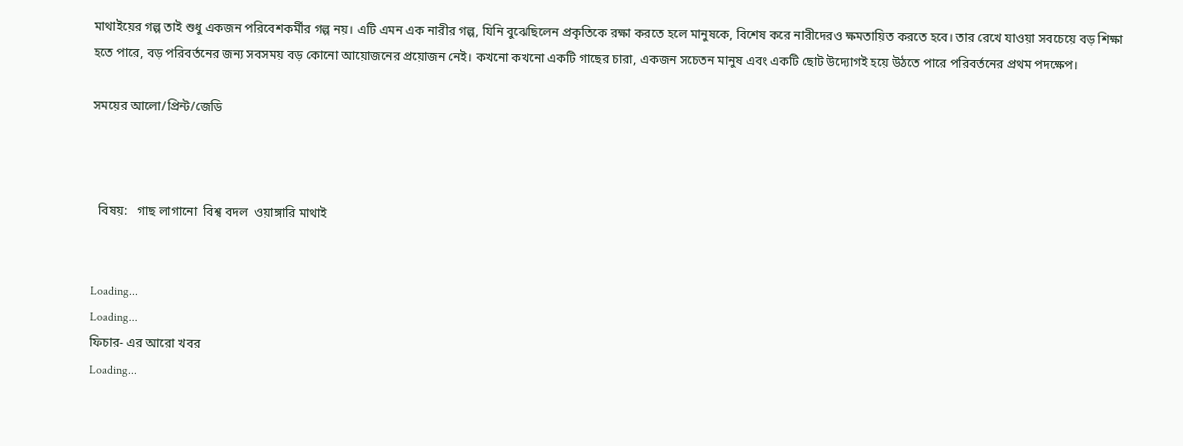মাথাইয়ের গল্প তাই শুধু একজন পরিবেশকর্মীর গল্প নয়। এটি এমন এক নারীর গল্প, যিনি বুঝেছিলেন প্রকৃতিকে রক্ষা করতে হলে মানুষকে, বিশেষ করে নারীদেরও ক্ষমতায়িত করতে হবে। তার রেখে যাওয়া সবচেয়ে বড় শিক্ষা হতে পারে, বড় পরিবর্তনের জন্য সবসময় বড় কোনো আয়োজনের প্রয়োজন নেই। কখনো কখনো একটি গাছের চারা, একজন সচেতন মানুষ এবং একটি ছোট উদ্যোগই হয়ে উঠতে পারে পরিবর্তনের প্রথম পদক্ষেপ।

সময়ের আলো/প্রিন্ট/জেডি



  বিষয়:   গাছ লাগানো  বিশ্ব বদল  ওয়াঙ্গারি মাথাই


Loading...
Loading...
ফিচার- এর আরো খবর
Loading...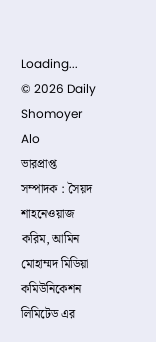Loading...
© 2026 Daily Shomoyer Alo
ভারপ্রাপ্ত সম্পাদক : সৈয়দ শাহনেওয়াজ করিম, আমিন মোহাম্মদ মিডিয়া কমিউনিকেশন লিমিটেড এর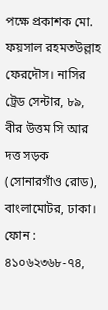পক্ষে প্রকাশক মো. ফয়সাল রহমতউল্লাহ ফেরদৌস। নাসির ট্রেড সেন্টার, ৮৯, বীর উত্তম সি আর দত্ত সড়ক (সোনারগাঁও রোড), বাংলামোটর, ঢাকা।
ফোন : ৪১০৬২৩৬৮-৭৪,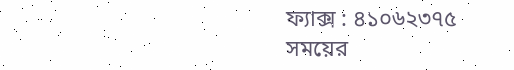ফ্যাক্স : ৪১০৬২৩৭৫
সময়ের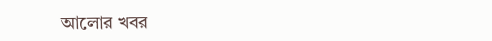আলোর খবর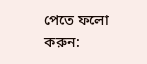পেতে ফলো করুন: